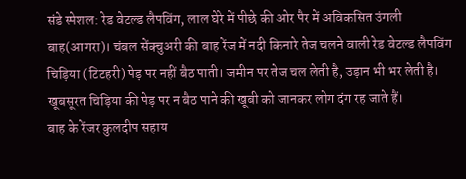संडे स्पेशल: रेड वेटल्ड लैपविंग, लाल घेरे में पीछे की ओर पैर में अविकसित उंगली
बाह(आगरा)। चंबल सेंक्चुअरी की बाह रेंज में नदी किनारे तेज चलने वाली रेड वेटल्ड लैपविंग चिड़िया (टिटहरी) पेड़ पर नहीं बैठ पाती। जमीन पर तेज चल लेती है, उड़ान भी भर लेती है। खूबसूरत चिड़िया की पेड़ पर न बैठ पाने की खूबी को जानकर लोग दंग रह जाते हैं।
बाह के रेंजर कुलदीप सहाय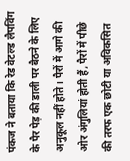पंकज ने बताया कि रेड वेटल्ड लैपविंग के पैर पेड़ की डाली पर बैठने के लिए अनुकूल नहीं होते। पैरों में आगे की ओर अंगुलियां होती हैं, पैरों में पीछे की तरफ एक छोटी या अविकसित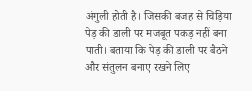अंगुली होती है। जिसकी बजह से चिड़िया पेड़ की डाली पर मजबूत पकड़ नहीं बना पाती। बताया कि पेड़ की डाली पर बैठने और संतुलन बनाए रखने लिए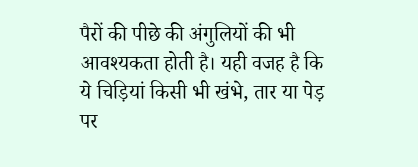पैरों की पीछे की अंगुलियों की भी आवश्यकता होती है। यही वजह है कि ये चिड़ियां किसी भी खंभे, तार या पेड़ पर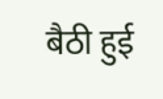बैठी हुई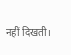नहीं दिखती।